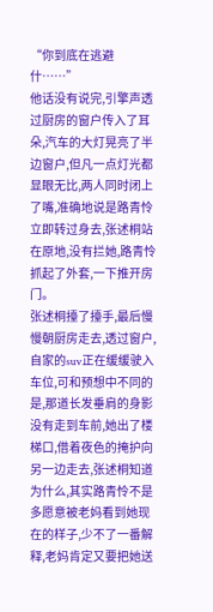“你到底在逃避什……”
他话没有说完,引擎声透过厨房的窗户传入了耳朵,汽车的大灯晃亮了半边窗户,但凡一点灯光都显眼无比,两人同时闭上了嘴,准确地说是路青怜立即转过身去,张述桐站在原地,没有拦她,路青怜抓起了外套,一下推开房门。
张述桐擡了擡手,最后慢慢朝厨房走去,透过窗户,自家的suv正在缓缓驶入车位,可和预想中不同的是,那道长发垂肩的身影没有走到车前,她出了楼梯口,借着夜色的掩护向另一边走去,张述桐知道为什么,其实路青怜不是多愿意被老妈看到她现在的样子,少不了一番解释,老妈肯定又要把她送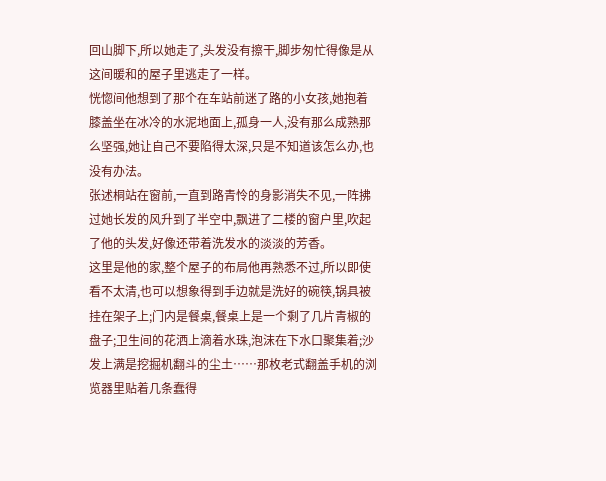回山脚下,所以她走了,头发没有擦干,脚步匆忙得像是从这间暖和的屋子里逃走了一样。
恍惚间他想到了那个在车站前迷了路的小女孩,她抱着膝盖坐在冰冷的水泥地面上,孤身一人,没有那么成熟那么坚强,她让自己不要陷得太深,只是不知道该怎么办,也没有办法。
张述桐站在窗前,一直到路青怜的身影消失不见,一阵拂过她长发的风升到了半空中,飘进了二楼的窗户里,吹起了他的头发,好像还带着洗发水的淡淡的芳香。
这里是他的家,整个屋子的布局他再熟悉不过,所以即使看不太清,也可以想象得到手边就是洗好的碗筷,锅具被挂在架子上;门内是餐桌,餐桌上是一个剩了几片青椒的盘子;卫生间的花洒上滴着水珠,泡沫在下水口聚集着;沙发上满是挖掘机翻斗的尘土……那枚老式翻盖手机的浏览器里贴着几条蠢得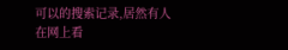可以的搜索记录,居然有人在网上看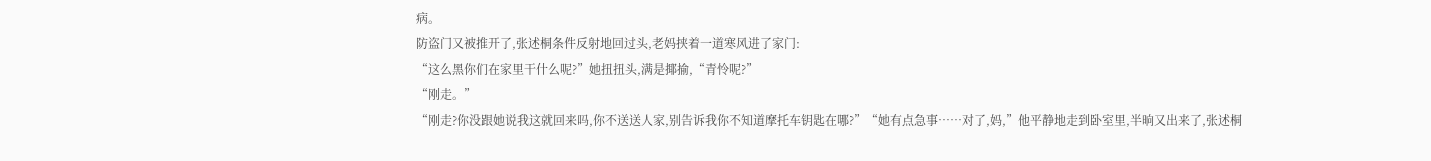病。
防盗门又被推开了,张述桐条件反射地回过头,老妈挟着一道寒风进了家门:
“这么黑你们在家里干什么呢?”她扭扭头,满是揶揄,“青怜呢?”
“刚走。”
“刚走?你没跟她说我这就回来吗,你不送送人家,别告诉我你不知道摩托车钥匙在哪?”“她有点急事……对了,妈,”他平静地走到卧室里,半晌又出来了,张述桐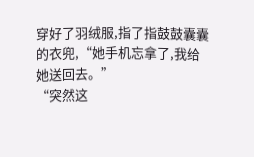穿好了羽绒服,指了指鼓鼓囊囊的衣兜,“她手机忘拿了,我给她送回去。”
“突然这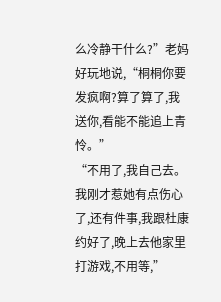么冷静干什么?”老妈好玩地说,“桐桐你要发疯啊?算了算了,我送你,看能不能追上青怜。”
“不用了,我自己去。我刚才惹她有点伤心了,还有件事,我跟杜康约好了,晚上去他家里打游戏,不用等,”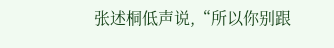张述桐低声说,“所以你别跟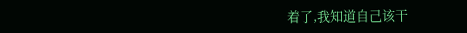着了,我知道自己该干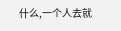什么,一个人去就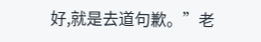好,就是去道句歉。”老